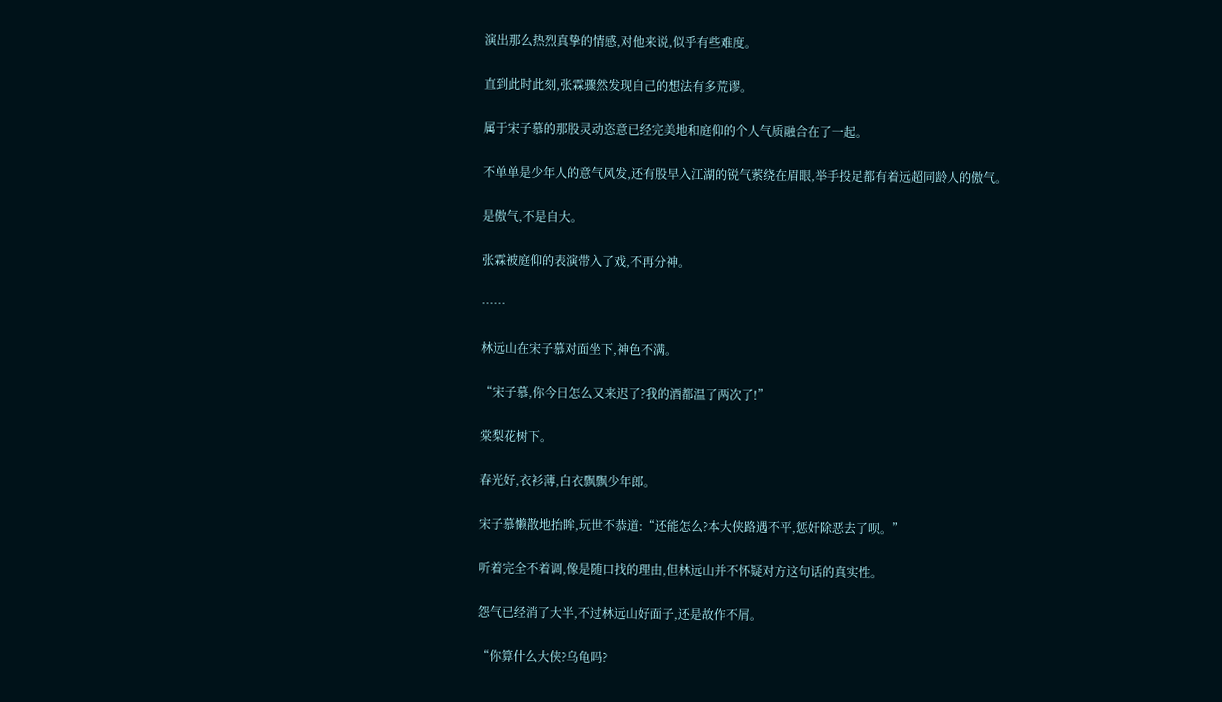演出那么热烈真挚的情感,对他来说,似乎有些难度。

直到此时此刻,张霖骤然发现自己的想法有多荒谬。

属于宋子慕的那股灵动恣意已经完美地和庭仰的个人气质融合在了一起。

不单单是少年人的意气风发,还有股早入江湖的锐气萦绕在眉眼,举手投足都有着远超同龄人的傲气。

是傲气,不是自大。

张霖被庭仰的表演带入了戏,不再分神。

……

林远山在宋子慕对面坐下,神色不满。

“宋子慕,你今日怎么又来迟了?我的酒都温了两次了!”

棠梨花树下。

春光好,衣衫薄,白衣飘飘少年郎。

宋子慕懒散地抬眸,玩世不恭道:“还能怎么?本大侠路遇不平,惩奸除恶去了呗。”

听着完全不着调,像是随口找的理由,但林远山并不怀疑对方这句话的真实性。

怨气已经消了大半,不过林远山好面子,还是故作不屑。

“你算什么大侠?乌龟吗?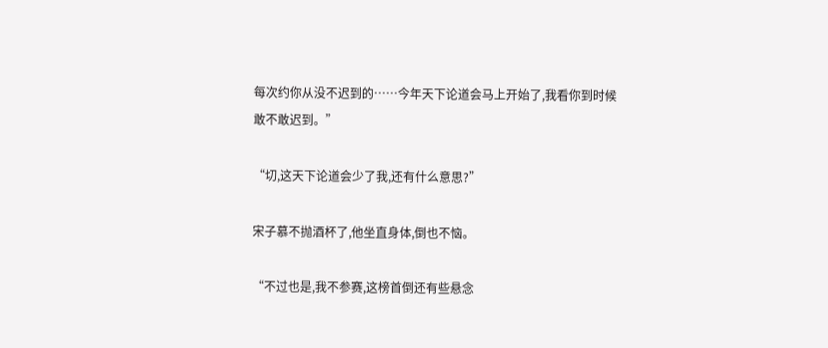每次约你从没不迟到的……今年天下论道会马上开始了,我看你到时候敢不敢迟到。”

“切,这天下论道会少了我,还有什么意思?”

宋子慕不抛酒杯了,他坐直身体,倒也不恼。

“不过也是,我不参赛,这榜首倒还有些悬念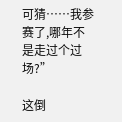可猜……我参赛了,哪年不是走过个过场?”

这倒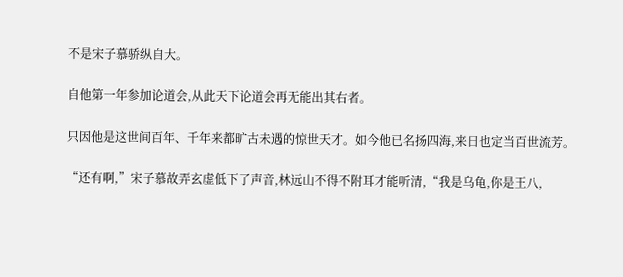不是宋子慕骄纵自大。

自他第一年参加论道会,从此天下论道会再无能出其右者。

只因他是这世间百年、千年来都旷古未遇的惊世天才。如今他已名扬四海,来日也定当百世流芳。

“还有啊,”宋子慕故弄玄虚低下了声音,林远山不得不附耳才能听清,“我是乌龟,你是王八,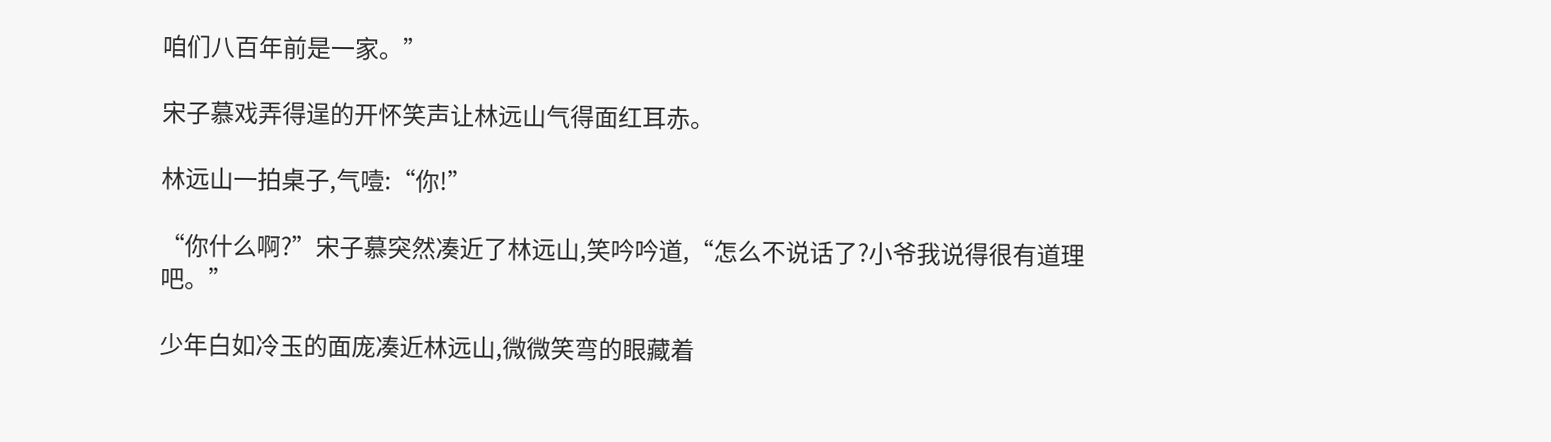咱们八百年前是一家。”

宋子慕戏弄得逞的开怀笑声让林远山气得面红耳赤。

林远山一拍桌子,气噎:“你!”

“你什么啊?”宋子慕突然凑近了林远山,笑吟吟道,“怎么不说话了?小爷我说得很有道理吧。”

少年白如冷玉的面庞凑近林远山,微微笑弯的眼藏着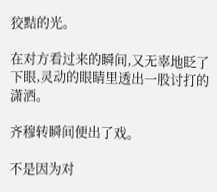狡黠的光。

在对方看过来的瞬间,又无辜地眨了下眼,灵动的眼睛里透出一股讨打的潇洒。

齐穆转瞬间便出了戏。

不是因为对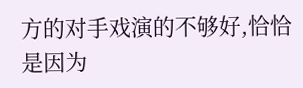方的对手戏演的不够好,恰恰是因为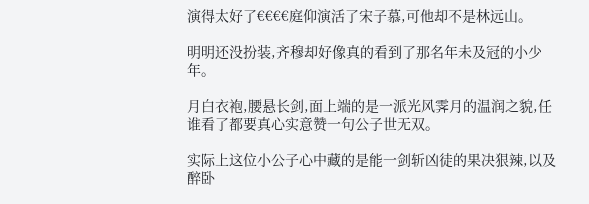演得太好了€€€€庭仰演活了宋子慕,可他却不是林远山。

明明还没扮装,齐穆却好像真的看到了那名年未及冠的小少年。

月白衣袍,腰悬长剑,面上端的是一派光风霁月的温润之貌,任谁看了都要真心实意赞一句公子世无双。

实际上这位小公子心中藏的是能一剑斩凶徒的果决狠辣,以及醉卧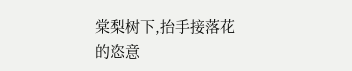棠梨树下,抬手接落花的恣意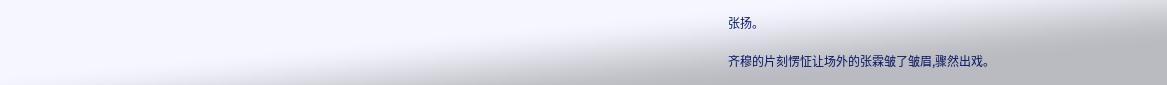张扬。

齐穆的片刻愣怔让场外的张霖皱了皱眉,骤然出戏。